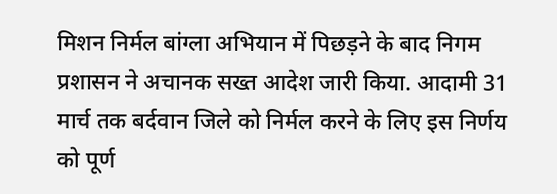मिशन निर्मल बांग्ला अभियान में पिछड़ने के बाद निगम प्रशासन ने अचानक सख्त आदेश जारी किया. आदामी 31 मार्च तक बर्दवान जिले को निर्मल करने के लिए इस निर्णय को पूर्ण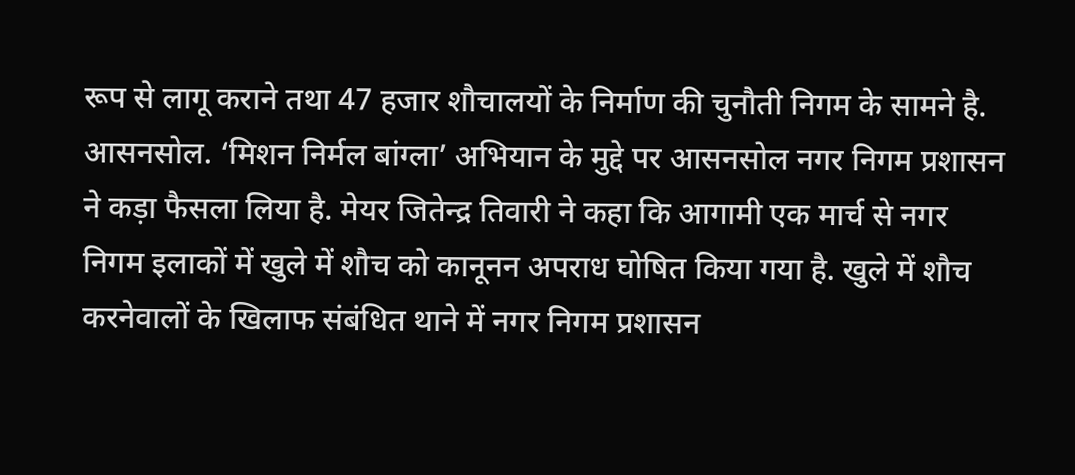रूप से लागू कराने तथा 47 हजार शौचालयों के निर्माण की चुनौती निगम के सामने है.
आसनसोल. ‘मिशन निर्मल बांग्ला’ अभियान के मुद्दे पर आसनसोल नगर निगम प्रशासन ने कड़ा फैसला लिया है. मेयर जितेन्द्र तिवारी ने कहा कि आगामी एक मार्च से नगर निगम इलाकों में खुले में शौच को कानूनन अपराध घोषित किया गया है. खुले में शौच करनेवालों के खिलाफ संबंधित थाने में नगर निगम प्रशासन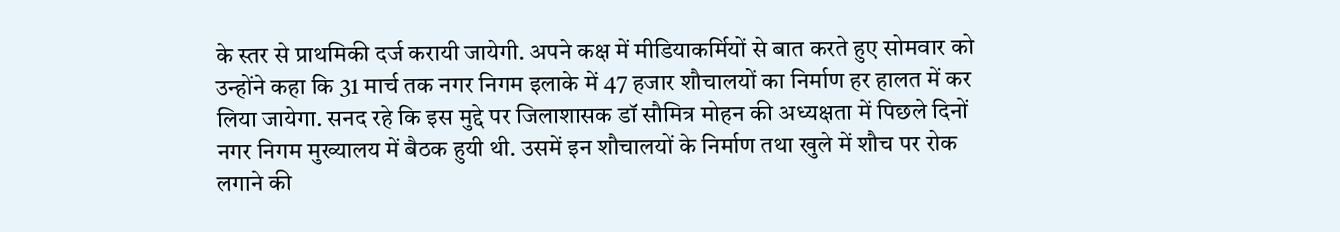के स्तर से प्राथमिकी दर्ज करायी जायेगी. अपने कक्ष में मीडियाकर्मियों से बात करते हुए सोमवार को उन्होंने कहा कि 31 मार्च तक नगर निगम इलाके में 47 हजार शौचालयों का निर्माण हर हालत में कर लिया जायेगा. सनद रहे कि इस मुद्दे पर जिलाशासक डॉ सौमित्र मोहन की अध्यक्षता में पिछले दिनों नगर निगम मुख्यालय में बैठक हुयी थी. उसमें इन शौचालयों के निर्माण तथा खुले में शौच पर रोक लगाने की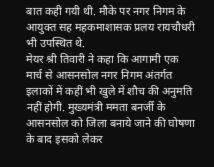बात कही गयी थी. मौके पर नगर निगम के आयुक्त सह महकमाशासक प्रलय रायचौधरी भी उपस्थित थे.
मेयर श्री तिवारी ने कहा कि आगामी एक मार्च से आसनसोल नगर निगम अंतर्गत इलाकों में कहीं भी खुले में शौच की अनुमति नहीं होगी. मुख्यमंत्री ममता बनर्जी के आसनसोल को जिला बनाये जाने की घोषणा के बाद इसको लेकर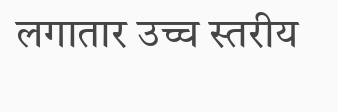लगातार उच्च स्तरीय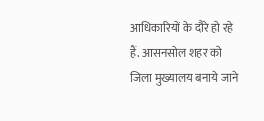आधिकारियों के दौरे हो रहे हैं. आसनसोल शहर को जिला मुख्यालय बनाये जाने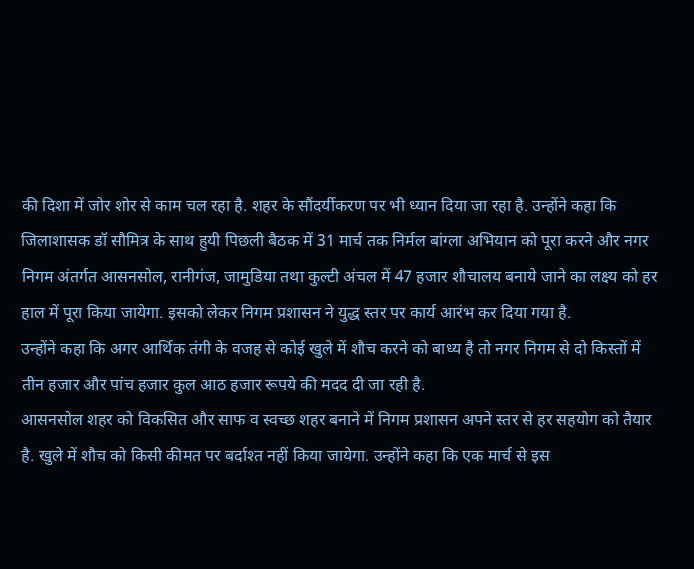की दिशा में जोर शोर से काम चल रहा है. शहर के सौंदर्यीकरण पर भी ध्यान दिया जा रहा है. उन्होंने कहा कि जिलाशासक डॉ सौमित्र के साथ हुयी पिछली बैठक में 31 मार्च तक निर्मल बांग्ला अभियान को पूरा करने और नगर निगम अंतर्गत आसनसोल, रानीगंज, जामुडिया तथा कुल्टी अंचल में 47 हजार शौचालय बनाये जाने का लक्ष्य को हर हाल में पूरा किया जायेगा. इसको लेकर निगम प्रशासन ने युद्ध स्तर पर कार्य आरंभ कर दिया गया है.
उन्होंने कहा कि अगर आर्थिक तंगी के वजह से कोई खुले में शौच करने को बाध्य है तो नगर निगम से दो किस्तों में तीन हजार और पांच हजार कुल आठ हजार रूपये की मदद दी जा रही है.
आसनसोल शहर को विकसित और साफ व स्वच्छ शहर बनाने में निगम प्रशासन अपने स्तर से हर सहयोग को तैयार है. खुले में शौच को किसी कीमत पर बर्दाश्त नहीं किया जायेगा. उन्होंने कहा कि एक मार्च से इस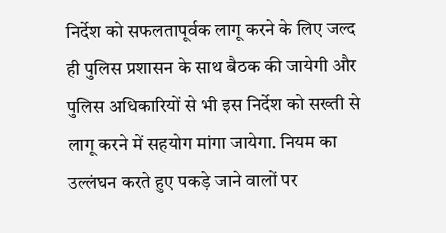निर्देश को सफलतापूर्वक लागू करने के लिए जल्द ही पुलिस प्रशासन के साथ बैठक की जायेगी और पुलिस अधिकारियों से भी इस निर्देश को सख्ती से लागू करने में सहयोग मांगा जायेगा. नियम का उल्लंघन करते हुए पकड़े जाने वालों पर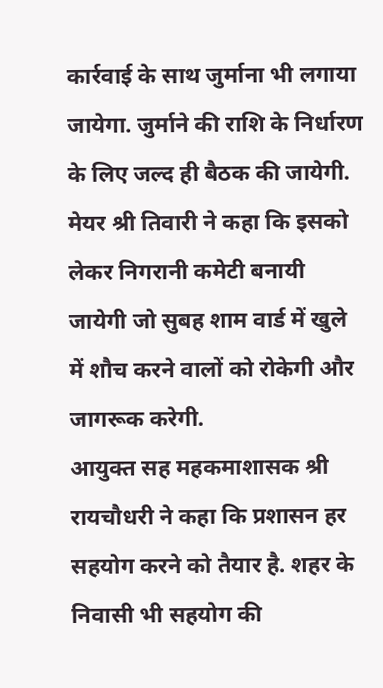कार्रवाई के साथ जुर्माना भी लगाया जायेगा. जुर्माने की राशि के निर्धारण के लिए जल्द ही बैठक की जायेगी.
मेयर श्री तिवारी ने कहा कि इसको लेकर निगरानी कमेटी बनायी जायेगी जो सुबह शाम वार्ड में खुले में शौच करने वालों को रोकेगी और जागरूक करेगी.
आयुक्त सह महकमाशासक श्री रायचौधरी ने कहा कि प्रशासन हर सहयोग करने को तैयार है. शहर के निवासी भी सहयोग की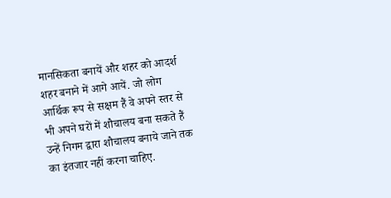मानसिकता बनायें और शहर को आदर्श शहर बनाने में आगे आयें. जो लोग आर्थिक रूप से सक्षम हैं वे अपने स्तर से भी अपने घरों में शौचालय बना सकते हैं उन्हें निगम द्वारा शौचालय बनाये जाने तक का इंतजार नहीं करना चाहिए.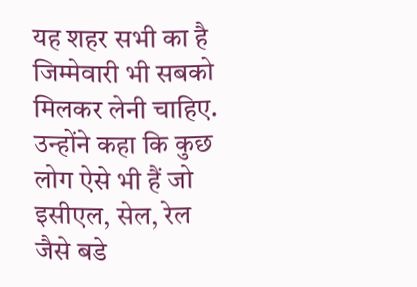यह शहर सभी का है जिम्मेवारी भी सबको मिलकर लेनी चाहिए. उन्होंने कहा कि कुछ लोग ऐसे भी हैं जो इसीएल, सेल, रेल जैसे बडे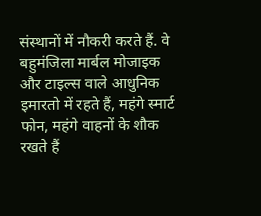संस्थानों में नौकरी करते हैं. वे बहुमंजिला मार्बल मोजाइक और टाइल्स वाले आधुनिक इमारतो में रहते हैं, महंगे स्मार्ट फोन, महंगे वाहनों के शौक रखते हैं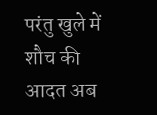परंतु खुले में शौच की आदत अब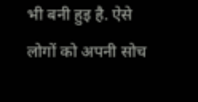भी बनी हुइ है. ऐसे लोगों को अपनी सोच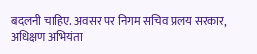बदलनी चाहिए. अवसर पर निगम सचिव प्रलय सरकार, अधिक्षण अभियंता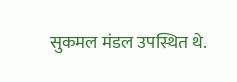सुकमल मंडल उपस्थित थे.